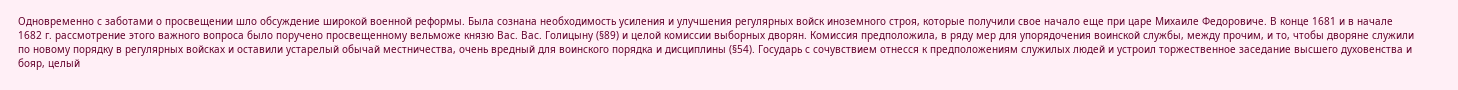Одновременно с заботами о просвещении шло обсуждение широкой военной реформы. Была сознана необходимость усиления и улучшения регулярных войск иноземного строя, которые получили свое начало еще при царе Михаиле Федоровиче. В конце 1681 и в начале 1682 г. рассмотрение этого важного вопроса было поручено просвещенному вельможе князю Вас. Вас. Голицыну (§89) и целой комиссии выборных дворян. Комиссия предположила, в ряду мер для упорядочения воинской службы, между прочим, и то, чтобы дворяне служили по новому порядку в регулярных войсках и оставили устарелый обычай местничества, очень вредный для воинского порядка и дисциплины (§54). Государь с сочувствием отнесся к предположениям служилых людей и устроил торжественное заседание высшего духовенства и бояр, целый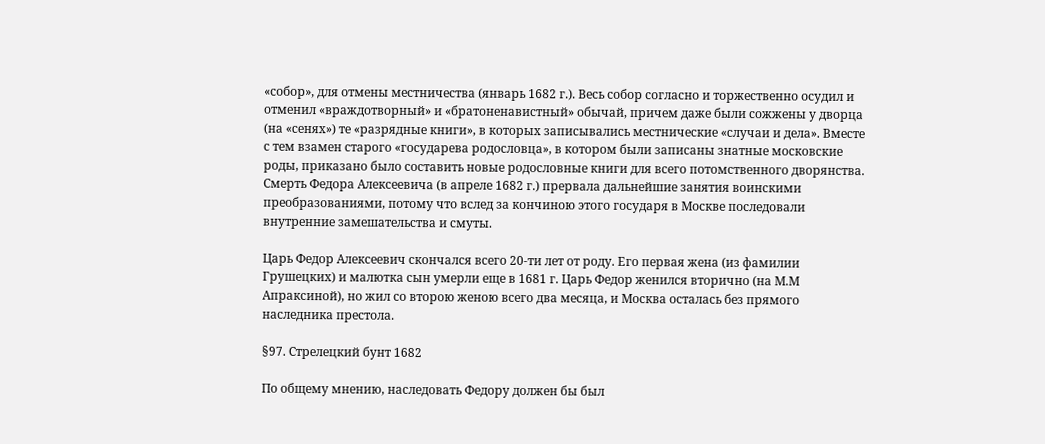«собор», для отмены местничества (январь 1682 г.). Весь собор согласно и торжественно осудил и отменил «враждотворный» и «братоненавистный» обычай, причем даже были сожжены у дворца (на «сенях») те «разрядные книги», в которых записывались местнические «случаи и дела». Вместе с тем взамен старого «государева родословца», в котором были записаны знатные московские роды, приказано было составить новые родословные книги для всего потомственного дворянства. Смерть Федора Алексеевича (в апреле 1682 г.) прервала дальнейшие занятия воинскими преобразованиями, потому что вслед за кончиною этого государя в Москве последовали внутренние замешательства и смуты.

Царь Федор Алексеевич скончался всего 20-ти лет от роду. Его первая жена (из фамилии Грушецких) и малютка сын умерли еще в 1681 г. Царь Федор женился вторично (на М.М Апраксиной), но жил со второю женою всего два месяца, и Москва осталась без прямого наследника престола.

§97. Стрелецкий бунт 1682

По общему мнению, наследовать Федору должен бы был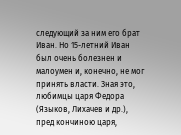следующий за ним его брат Иван. Но 15-летний Иван был очень болезнен и малоумен и, конечно, не мог принять власти. Зная это, любимцы царя Федора (Языков, Лихачев и др.), пред кончиною царя,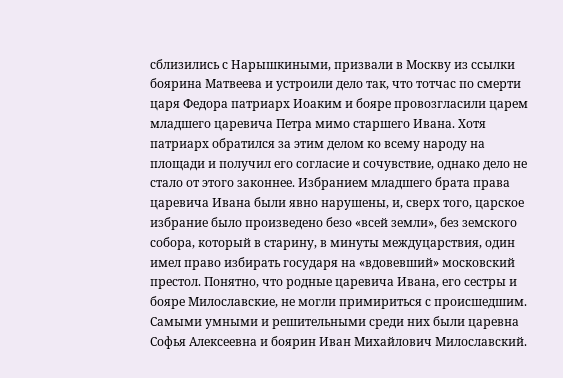сблизились с Нарышкиными, призвали в Москву из ссылки боярина Матвеева и устроили дело так, что тотчас по смерти царя Федора патриарх Иоаким и бояре провозгласили царем младшего царевича Петра мимо старшего Ивана. Хотя патриарх обратился за этим делом ко всему народу на площади и получил его согласие и сочувствие, однако дело не стало от этого законнее. Избранием младшего брата права царевича Ивана были явно нарушены, и, сверх того, царское избрание было произведено безо «всей земли», без земского собора, который в старину, в минуты междуцарствия, один имел право избирать государя на «вдовевший» московский престол. Понятно, что родные царевича Ивана, его сестры и бояре Милославские, не могли примириться с происшедшим. Самыми умными и решительными среди них были царевна Софья Алексеевна и боярин Иван Михайлович Милославский.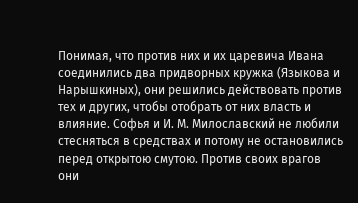Понимая, что против них и их царевича Ивана соединились два придворных кружка (Языкова и Нарышкиных), они решились действовать против тех и других, чтобы отобрать от них власть и влияние. Софья и И. М. Милославский не любили стесняться в средствах и потому не остановились перед открытою смутою. Против своих врагов они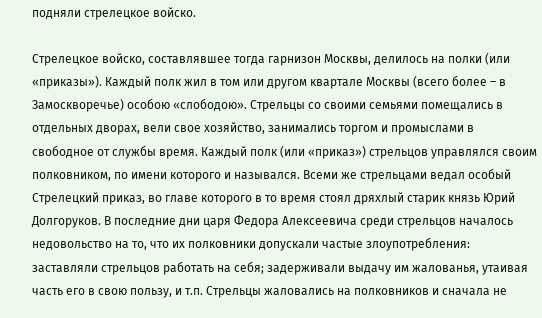подняли стрелецкое войско.

Стрелецкое войско, составлявшее тогда гарнизон Москвы, делилось на полки (или «приказы»). Каждый полк жил в том или другом квартале Москвы (всего более – в Замоскворечье) особою «слободою». Стрельцы со своими семьями помещались в отдельных дворах, вели свое хозяйство, занимались торгом и промыслами в свободное от службы время. Каждый полк (или «приказ») стрельцов управлялся своим полковником, по имени которого и назывался. Всеми же стрельцами ведал особый Стрелецкий приказ, во главе которого в то время стоял дряхлый старик князь Юрий Долгоруков. В последние дни царя Федора Алексеевича среди стрельцов началось недовольство на то, что их полковники допускали частые злоупотребления: заставляли стрельцов работать на себя; задерживали выдачу им жалованья, утаивая часть его в свою пользу, и т.п. Стрельцы жаловались на полковников и сначала не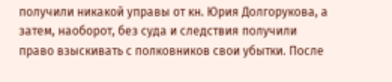получили никакой управы от кн. Юрия Долгорукова, а затем, наоборот, без суда и следствия получили право взыскивать с полковников свои убытки. После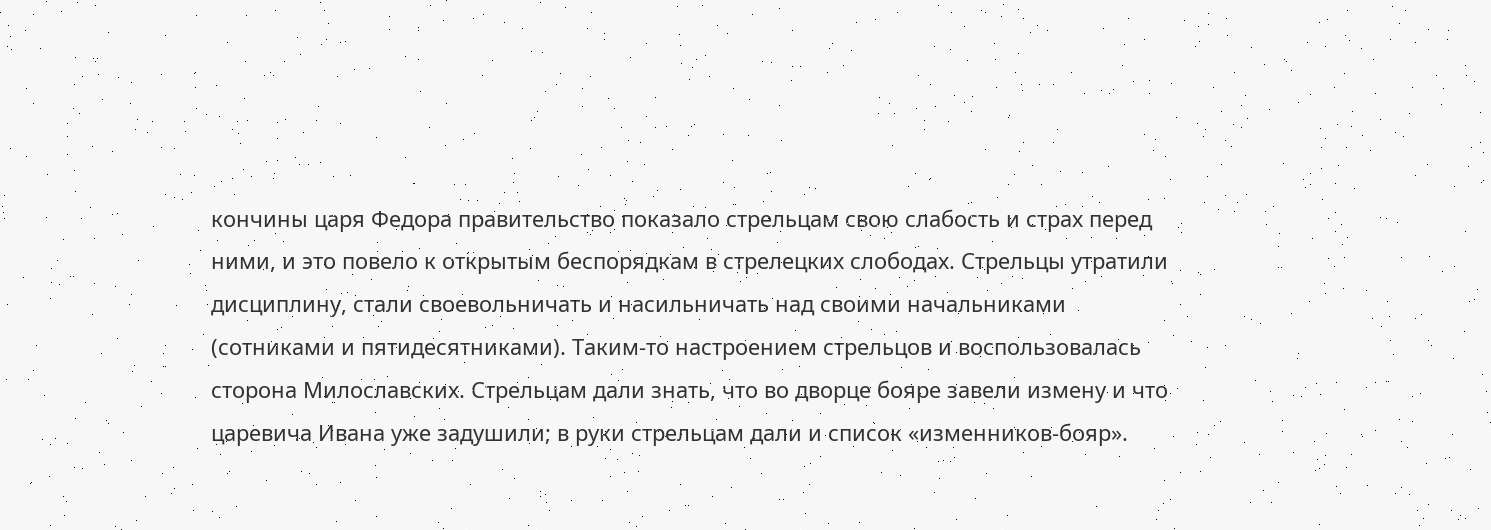кончины царя Федора правительство показало стрельцам свою слабость и страх перед ними, и это повело к открытым беспорядкам в стрелецких слободах. Стрельцы утратили дисциплину, стали своевольничать и насильничать над своими начальниками (сотниками и пятидесятниками). Таким-то настроением стрельцов и воспользовалась сторона Милославских. Стрельцам дали знать, что во дворце бояре завели измену и что царевича Ивана уже задушили; в руки стрельцам дали и список «изменников-бояр».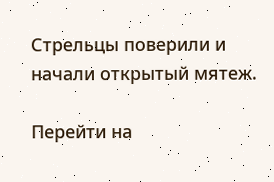Стрельцы поверили и начали открытый мятеж.

Перейти на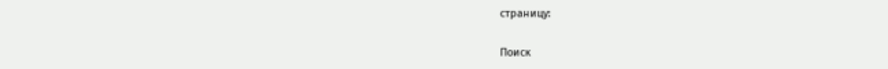страницу:

Поиск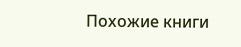Похожие книги